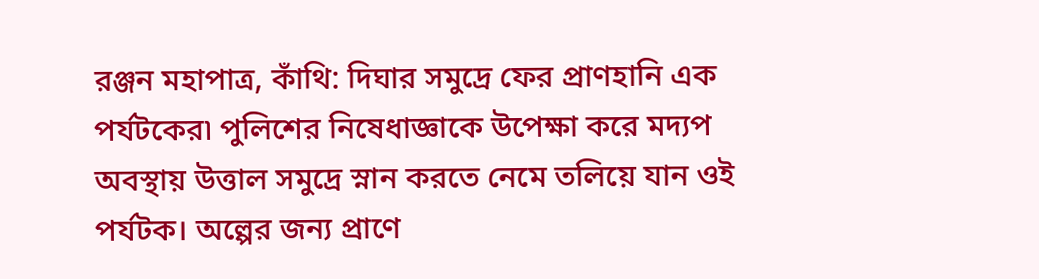রঞ্জন মহাপাত্র, কাঁথি: দিঘার সমুদ্রে ফের প্রাণহানি এক পর্যটকের৷ পুলিশের নিষেধাজ্ঞাকে উপেক্ষা করে মদ্যপ অবস্থায় উত্তাল সমুদ্রে স্নান করতে নেমে তলিয়ে যান ওই পর্যটক। অল্পের জন্য প্রাণে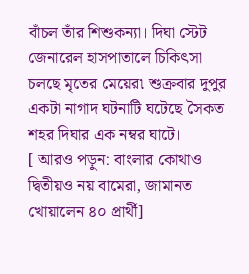বাঁচল তাঁর শিশুকন্যা। দিঘা স্টেট জেনারেল হাসপাতালে চিকিৎসা চলছে মৃতের মেয়ের৷ শুক্রবার দুপুর একটা নাগাদ ঘটনাটি ঘটেছে সৈকত শহর দিঘার এক নম্বর ঘাটে।
[ আরও পড়ুন: বাংলার কোথাও দ্বিতীয়ও নয় বামেরা, জামানত খোয়ালেন ৪০ প্রার্থী]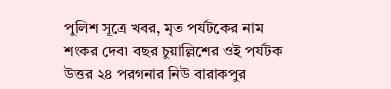পুলিশ সূত্রে খবর, মৃত পর্যটকের নাম শংকর দেব৷ বছর চুয়াল্লিশের ওই পর্যটক উত্তর ২৪ পরগনার নিউ বারাকপুর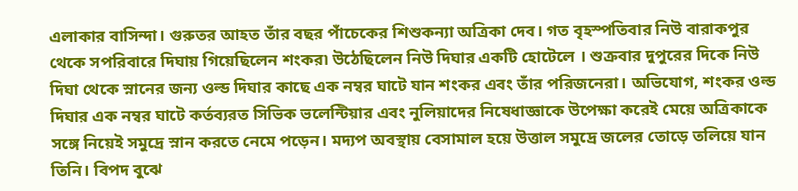এলাকার বাসিন্দা। গুরুতর আহত তাঁর বছর পাঁচেকের শিশুকন্যা অত্রিকা দেব। গত বৃহস্পতিবার নিউ বারাকপুর থেকে সপরিবারে দিঘায় গিয়েছিলেন শংকর৷ উঠেছিলেন নিউ দিঘার একটি হোটেলে । শুক্রবার দুপুরের দিকে নিউ দিঘা থেকে স্নানের জন্য ওল্ড দিঘার কাছে এক নম্বর ঘাটে যান শংকর এবং তাঁর পরিজনেরা। অভিযোগ, শংকর ওল্ড দিঘার এক নম্বর ঘাটে কর্তব্যরত সিভিক ভলেন্টিয়ার এবং নুলিয়াদের নিষেধাজ্ঞাকে উপেক্ষা করেই মেয়ে অত্রিকাকে সঙ্গে নিয়েই সমুদ্রে স্নান করতে নেমে পড়েন। মদ্যপ অবস্থায় বেসামাল হয়ে উত্তাল সমুদ্রে জলের তোড়ে তলিয়ে যান তিনি। বিপদ বুঝে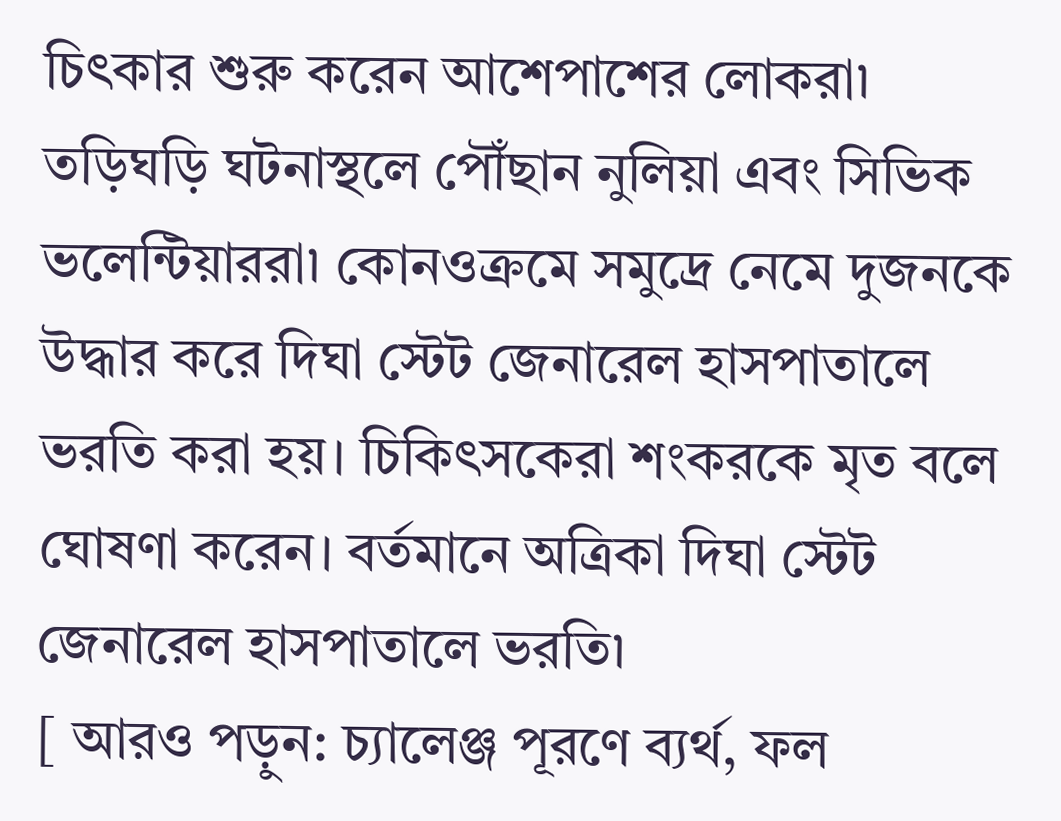চিৎকার শুরু করেন আশেপাশের লোকরা৷ তড়িঘড়ি ঘটনাস্থলে পৌঁছান নুলিয়া এবং সিভিক ভলেন্টিয়াররা৷ কোনওক্রমে সমুদ্রে নেমে দুজনকে উদ্ধার করে দিঘা স্টেট জেনারেল হাসপাতালে ভরতি করা হয়। চিকিৎসকেরা শংকরকে মৃত বলে ঘোষণা করেন। বর্তমানে অত্রিকা দিঘা স্টেট জেনারেল হাসপাতালে ভরতি৷
[ আরও পড়ুন: চ্যালেঞ্জ পূরণে ব্যর্থ, ফল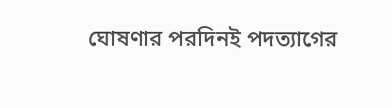ঘোষণার পরদিনই পদত্যাগের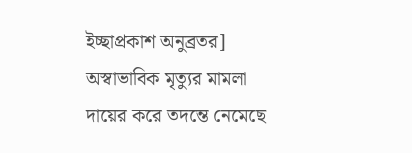ইচ্ছাপ্রকাশ অনুব্রতর]
অস্বাভাবিক মৃত্যুর মামলা দায়ের করে তদন্তে নেমেছে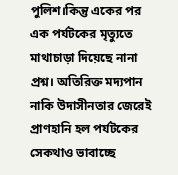পুলিশ।কিন্তু একের পর এক পর্যটকের মৃত্যুতে মাথাচাড়া দিয়েছে নানা প্রশ্ন। অতিরিক্ত মদ্যপান নাকি উদাসীনতার জেরেই প্রাণহানি হল পর্যটকের সেকথাও ভাবাচ্ছে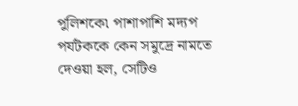পুলিশকে৷ পাশাপাশি মদ্যপ পর্যটককে কেন সমুদ্রে নামতে দেওয়া হল, সেটিও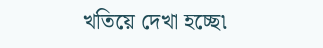খতিয়ে দেখা হচ্ছে৷